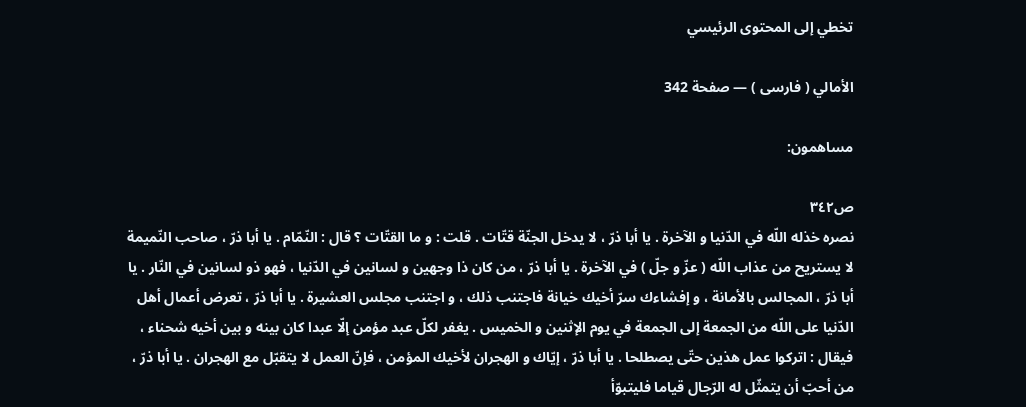تخطي إلى المحتوى الرئيسي

الأمالي ( فارسى ) — صفحة 342

مساهمون:

ص٣٤٢
نصره خذله اللّه في الدّنيا و الآخرة . يا أبا ذرّ ، لا يدخل الجنّة قتّات . قلت : و ما القتّات ؟ قال : النّمّام . يا أبا ذرّ ، صاحب النّميمة لا يستريح من عذاب اللّه ( عزّ و جلّ ) في الآخرة . يا أبا ذرّ ، من كان ذا وجهين و لسانين في الدّنيا ، فهو ذو لسانين في النّار . يا أبا ذرّ ، المجالس بالأمانة ، و إفشاءك سرّ أخيك خيانة فاجتنب ذلك ، و اجتنب مجلس العشيرة . يا أبا ذرّ ، تعرض أعمال أهل الدّنيا على اللّه من الجمعة إلى الجمعة في يوم الإثنين و الخميس . يغفر لكلّ عبد مؤمن إلّا عبدا كان بينه و بين أخيه شحناء ، فيقال : اتركوا عمل هذين حتّى يصطلحا . يا أبا ذرّ ، إيّاك و الهجران لأخيك المؤمن ، فإنّ العمل لا يتقبّل مع الهجران . يا أبا ذرّ ، من أحبّ أن يتمثّل له الرّجال قياما فليتبوّأ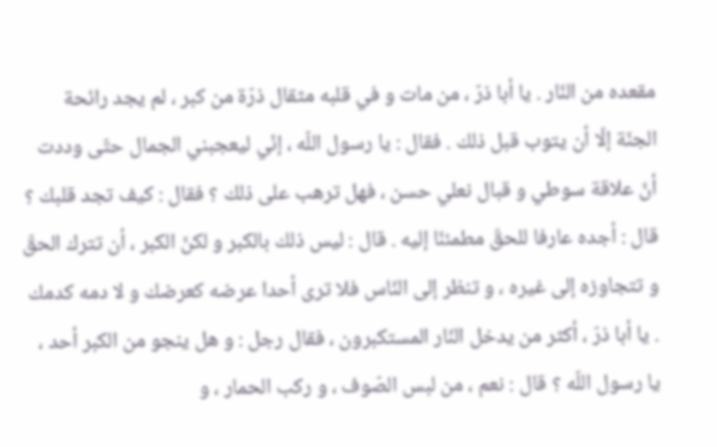مقعده من النّار . يا أبا ذرّ ، من مات و في قلبه مثقال ذرّة من كبر ، لم يجد رائحة الجنّة إلّا أن يتوب قبل ذلك . فقال : يا رسول اللّه ، إنّي ليعجبني الجمال حتّى وددت أنّ علاقة سوطي و قبال نعلي حسن ، فهل ترهب على ذلك ؟ فقال : كيف تجد قلبك ؟ قال : أجده عارفا للحقّ مطمئنّا إليه . قال : ليس ذلك بالكبر و لكنّ الكبر ، أن تترك الحقّ و تتجاوزه إلى غيره ، و تنظر إلى النّاس فلا ترى أحدا عرضه كعرضك و لا دمه كدمك . يا أبا ذرّ ، أكثر من يدخل النّار المستكبرون ، فقال رجل : و هل ينجو من الكبر أحد ، يا رسول اللّه ؟ قال : نعم ، من لبس الصّوف ، و ركب الحمار ، و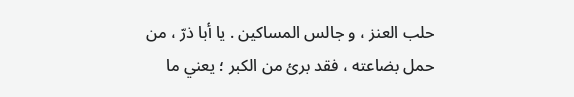حلب العنز ، و جالس المساكين . يا أبا ذرّ ، من حمل بضاعته ، فقد برئ من الكبر ؛ يعني ما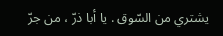يشتري من السّوق . يا أبا ذرّ ، من جرّ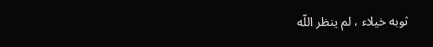ثوبه خيلاء ، لم ينظر اللّه